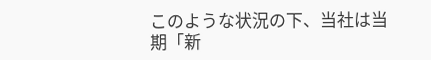このような状況の下、当社は当期「新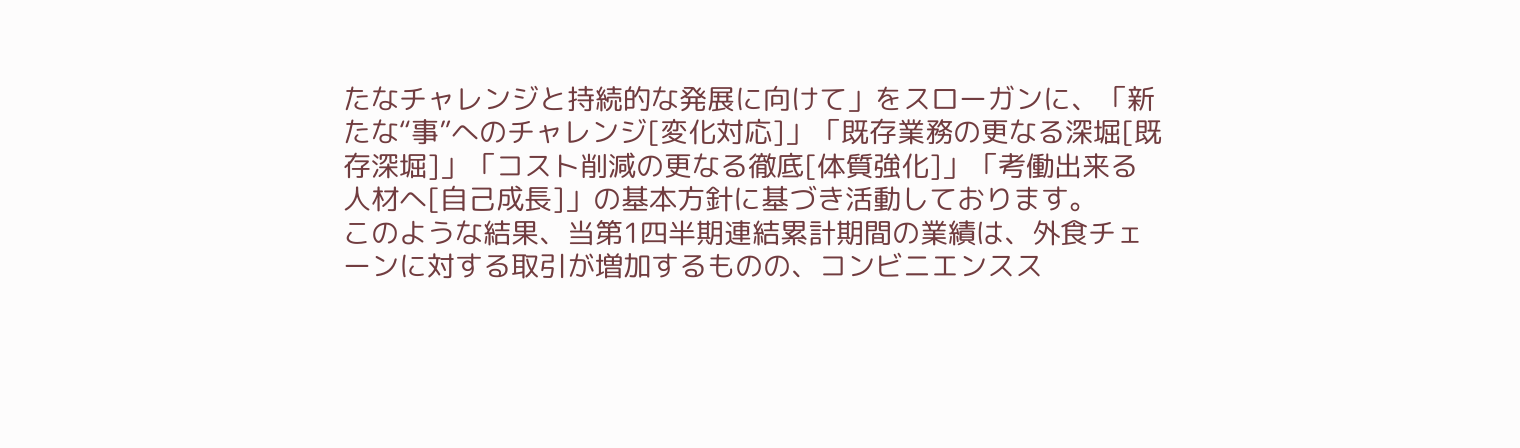たなチャレンジと持続的な発展に向けて」をスローガンに、「新たな“事”へのチャレンジ[変化対応]」「既存業務の更なる深堀[既存深堀]」「コスト削減の更なる徹底[体質強化]」「考働出来る人材へ[自己成長]」の基本方針に基づき活動しております。
このような結果、当第1四半期連結累計期間の業績は、外食チェーンに対する取引が増加するものの、コンビニエンスス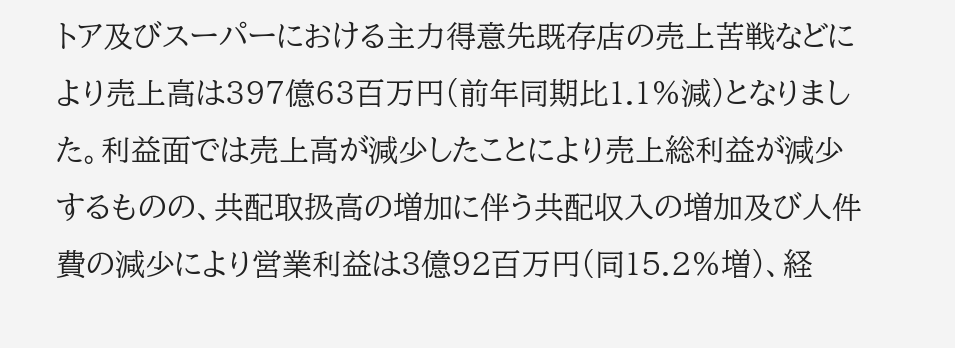トア及びスーパーにおける主力得意先既存店の売上苦戦などにより売上高は397億63百万円(前年同期比1.1%減)となりました。利益面では売上高が減少したことにより売上総利益が減少するものの、共配取扱高の増加に伴う共配収入の増加及び人件費の減少により営業利益は3億92百万円(同15.2%増)、経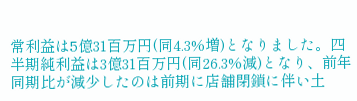常利益は5億31百万円(同4.3%増)となりました。四半期純利益は3億31百万円(同26.3%減)となり、前年同期比が減少したのは前期に店舗閉鎖に伴い土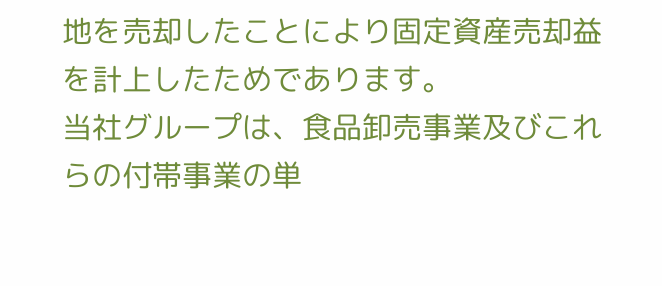地を売却したことにより固定資産売却益を計上したためであります。
当社グループは、食品卸売事業及びこれらの付帯事業の単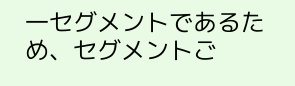一セグメントであるため、セグメントご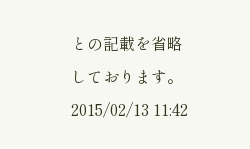との記載を省略しております。
2015/02/13 11:42